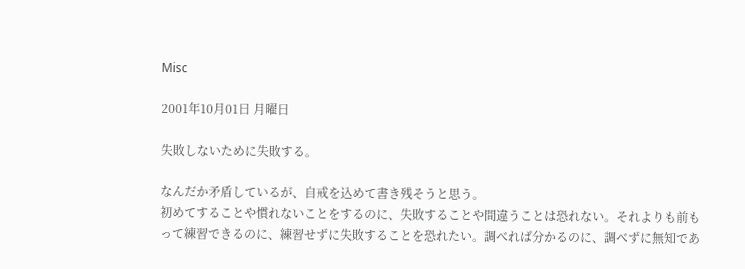Misc

2001年10月01日 月曜日

失敗しないために失敗する。

なんだか矛盾しているが、自戒を込めて書き残そうと思う。
初めてすることや慣れないことをするのに、失敗することや間違うことは恐れない。それよりも前もって練習できるのに、練習せずに失敗することを恐れたい。調べれば分かるのに、調べずに無知であ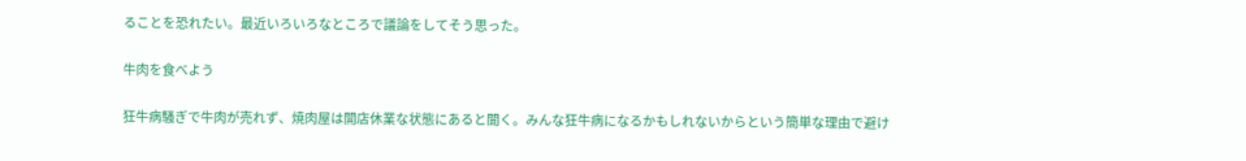ることを恐れたい。最近いろいろなところで議論をしてそう思った。

牛肉を食べよう

狂牛病騒ぎで牛肉が売れず、焼肉屋は開店休業な状態にあると聞く。みんな狂牛病になるかもしれないからという簡単な理由で避け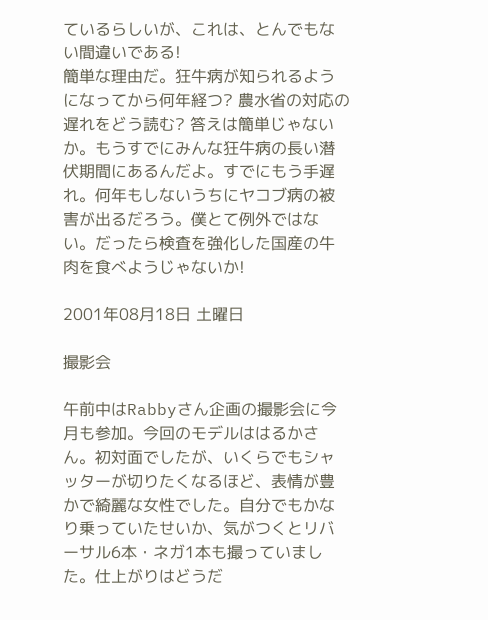ているらしいが、これは、とんでもない間違いである!
簡単な理由だ。狂牛病が知られるようになってから何年経つ? 農水省の対応の遅れをどう読む? 答えは簡単じゃないか。もうすでにみんな狂牛病の長い潜伏期間にあるんだよ。すでにもう手遅れ。何年もしないうちにヤコブ病の被害が出るだろう。僕とて例外ではない。だったら検査を強化した国産の牛肉を食べようじゃないか!

2001年08月18日 土曜日

撮影会

午前中はRabbyさん企画の撮影会に今月も参加。今回のモデルははるかさん。初対面でしたが、いくらでもシャッターが切りたくなるほど、表情が豊かで綺麗な女性でした。自分でもかなり乗っていたせいか、気がつくとリバーサル6本・ネガ1本も撮っていました。仕上がりはどうだ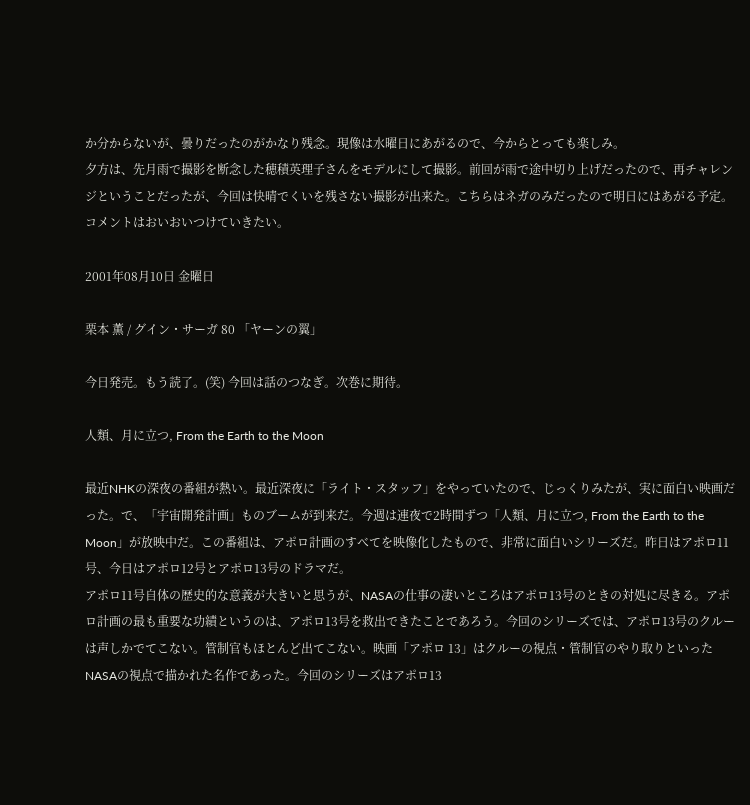か分からないが、曇りだったのがかなり残念。現像は水曜日にあがるので、今からとっても楽しみ。
夕方は、先月雨で撮影を断念した穂積英理子さんをモデルにして撮影。前回が雨で途中切り上げだったので、再チャレンジということだったが、今回は快晴でくいを残さない撮影が出来た。こちらはネガのみだったので明日にはあがる予定。コメントはおいおいつけていきたい。

2001年08月10日 金曜日

栗本 薫 / グイン・サーガ 80 「ヤーンの翼」

今日発売。もう読了。(笑) 今回は話のつなぎ。次巻に期待。

人類、月に立つ, From the Earth to the Moon

最近NHKの深夜の番組が熱い。最近深夜に「ライト・スタッフ」をやっていたので、じっくりみたが、実に面白い映画だった。で、「宇宙開発計画」ものブームが到来だ。今週は連夜で2時間ずつ「人類、月に立つ, From the Earth to the Moon」が放映中だ。この番組は、アポロ計画のすべてを映像化したもので、非常に面白いシリーズだ。昨日はアポロ11号、今日はアポロ12号とアポロ13号のドラマだ。
アポロ11号自体の歴史的な意義が大きいと思うが、NASAの仕事の凄いところはアポロ13号のときの対処に尽きる。アポロ計画の最も重要な功績というのは、アポロ13号を救出できたことであろう。今回のシリーズでは、アポロ13号のクルーは声しかでてこない。管制官もほとんど出てこない。映画「アポロ 13」はクルーの視点・管制官のやり取りといったNASAの視点で描かれた名作であった。今回のシリーズはアポロ13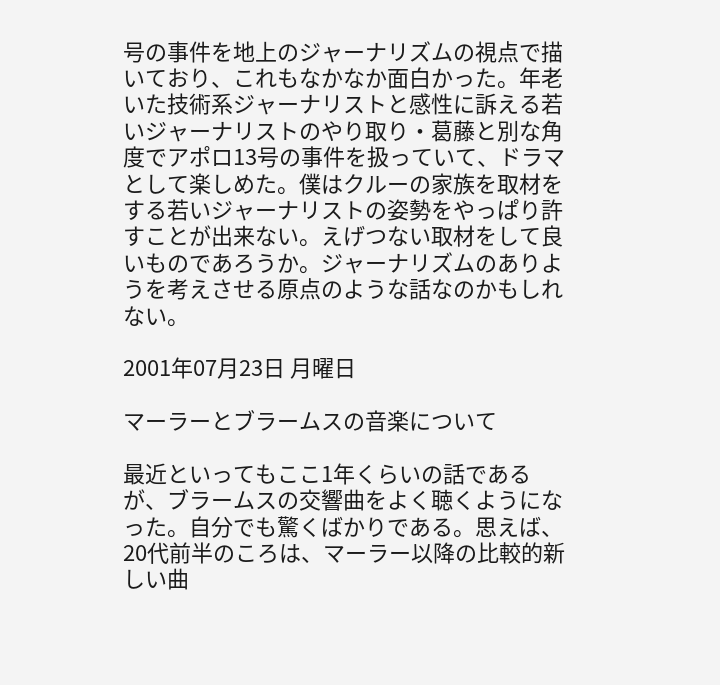号の事件を地上のジャーナリズムの視点で描いており、これもなかなか面白かった。年老いた技術系ジャーナリストと感性に訴える若いジャーナリストのやり取り・葛藤と別な角度でアポロ13号の事件を扱っていて、ドラマとして楽しめた。僕はクルーの家族を取材をする若いジャーナリストの姿勢をやっぱり許すことが出来ない。えげつない取材をして良いものであろうか。ジャーナリズムのありようを考えさせる原点のような話なのかもしれない。

2001年07月23日 月曜日

マーラーとブラームスの音楽について

最近といってもここ1年くらいの話であるが、ブラームスの交響曲をよく聴くようになった。自分でも驚くばかりである。思えば、20代前半のころは、マーラー以降の比較的新しい曲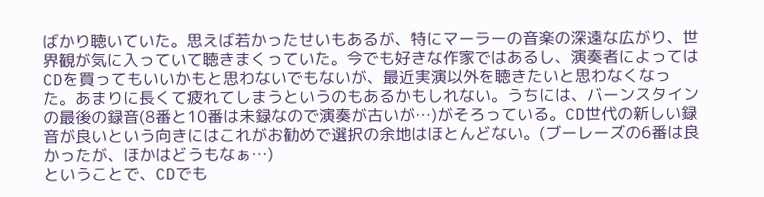ばかり聴いていた。思えば若かったせいもあるが、特にマーラーの音楽の深遠な広がり、世界観が気に入っていて聴きまくっていた。今でも好きな作家ではあるし、演奏者によってはCDを買ってもいいかもと思わないでもないが、最近実演以外を聴きたいと思わなくなった。あまりに長くて疲れてしまうというのもあるかもしれない。うちには、バーンスタインの最後の録音(8番と10番は未録なので演奏が古いが…)がそろっている。CD世代の新しい録音が良いという向きにはこれがお勧めで選択の余地はほとんどない。(ブーレーズの6番は良かったが、ほかはどうもなぁ…)
ということで、CDでも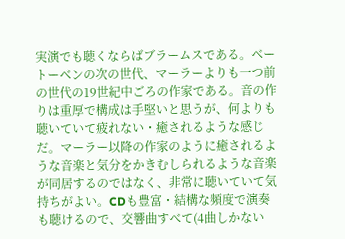実演でも聴くならばブラームスである。ベートーベンの次の世代、マーラーよりも一つ前の世代の19世紀中ごろの作家である。音の作りは重厚で構成は手堅いと思うが、何よりも聴いていて疲れない・癒されるような感じだ。マーラー以降の作家のように癒されるような音楽と気分をかきむしられるような音楽が同居するのではなく、非常に聴いていて気持ちがよい。CDも豊富・結構な頻度で演奏も聴けるので、交響曲すべて(4曲しかない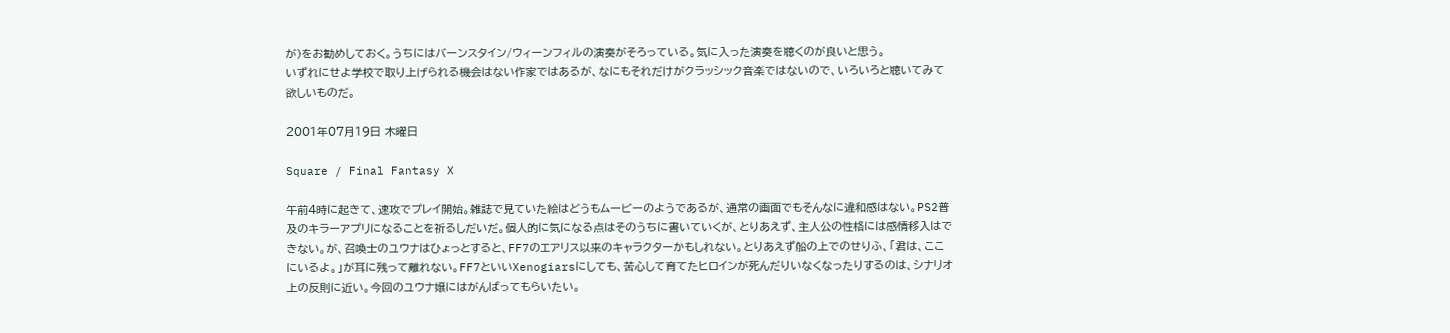が)をお勧めしておく。うちにはバーンスタイン/ウィーンフィルの演奏がそろっている。気に入った演奏を聴くのが良いと思う。
いずれにせよ学校で取り上げられる機会はない作家ではあるが、なにもそれだけがクラッシック音楽ではないので、いろいろと聴いてみて欲しいものだ。

2001年07月19日 木曜日

Square / Final Fantasy X

午前4時に起きて、速攻でプレイ開始。雑誌で見ていた絵はどうもムービーのようであるが、通常の画面でもそんなに違和感はない。PS2普及のキラーアプリになることを祈るしだいだ。個人的に気になる点はそのうちに書いていくが、とりあえず、主人公の性格には感情移入はできない。が、召喚士のユウナはひょっとすると、FF7のエアリス以来のキャラクターかもしれない。とりあえず船の上でのせりふ、「君は、ここにいるよ。」が耳に残って離れない。FF7といいXenogiarsにしても、苦心して育てたヒロインが死んだりいなくなったりするのは、シナリオ上の反則に近い。今回のユウナ嬢にはがんばってもらいたい。